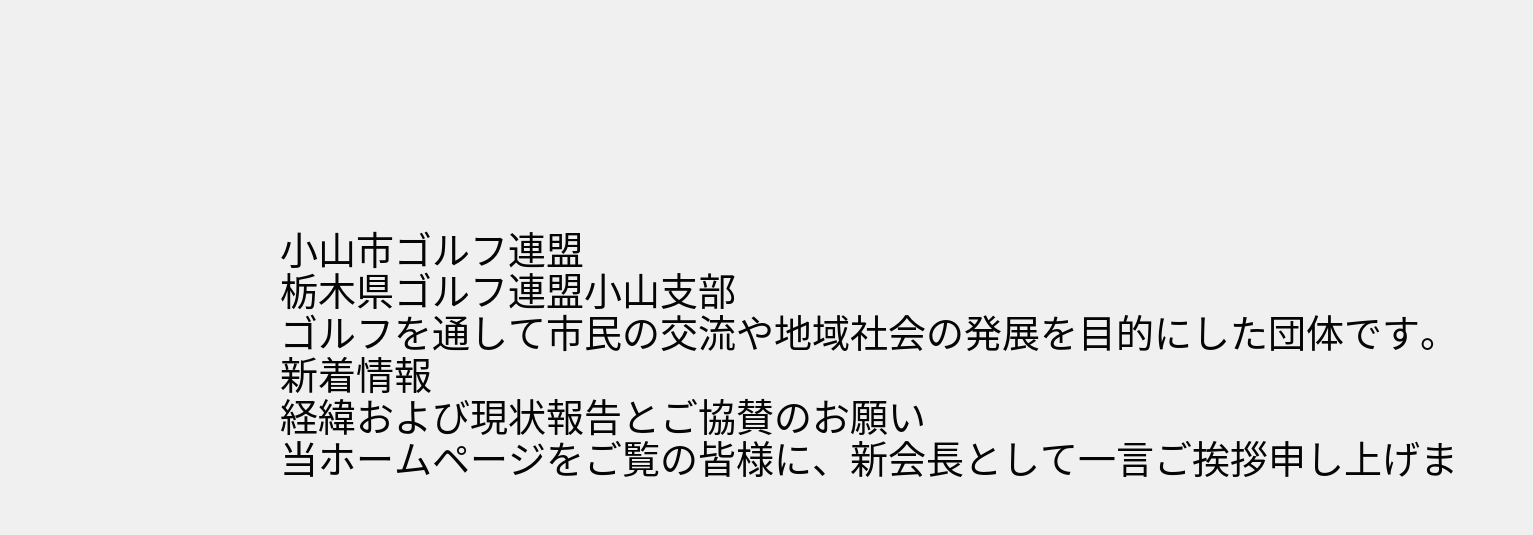小山市ゴルフ連盟
栃木県ゴルフ連盟小山支部
ゴルフを通して市民の交流や地域社会の発展を目的にした団体です。
新着情報
経緯および現状報告とご協賛のお願い
当ホームページをご覧の皆様に、新会長として一言ご挨拶申し上げま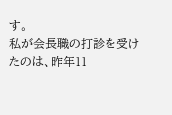す。
私が会長職の打診を受けたのは、昨年11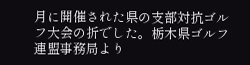月に開催された県の支部対抗ゴルフ大会の折でした。栃木県ゴルフ連盟事務局より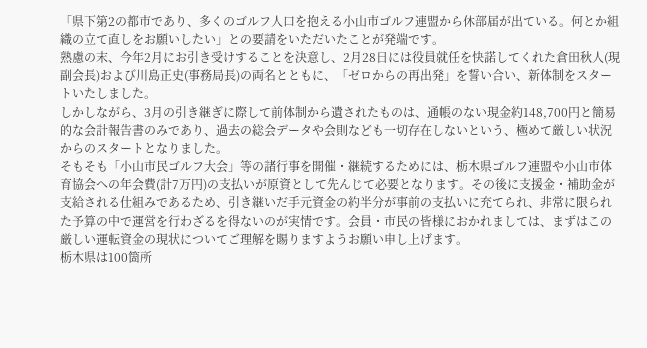「県下第2の都市であり、多くのゴルフ人口を抱える小山市ゴルフ連盟から休部届が出ている。何とか組織の立て直しをお願いしたい」との要請をいただいたことが発端です。
熟慮の末、今年2月にお引き受けすることを決意し、2月28日には役員就任を快諾してくれた倉田秋人(現副会長)および川島正史(事務局長)の両名とともに、「ゼロからの再出発」を誓い合い、新体制をスタートいたしました。
しかしながら、3月の引き継ぎに際して前体制から遺されたものは、通帳のない現金約148,700円と簡易的な会計報告書のみであり、過去の総会データや会則なども一切存在しないという、極めて厳しい状況からのスタートとなりました。
そもそも「小山市民ゴルフ大会」等の諸行事を開催・継続するためには、栃木県ゴルフ連盟や小山市体育協会への年会費(計7万円)の支払いが原資として先んじて必要となります。その後に支援金・補助金が支給される仕組みであるため、引き継いだ手元資金の約半分が事前の支払いに充てられ、非常に限られた予算の中で運営を行わざるを得ないのが実情です。会員・市民の皆様におかれましては、まずはこの厳しい運転資金の現状についてご理解を賜りますようお願い申し上げます。
栃木県は100箇所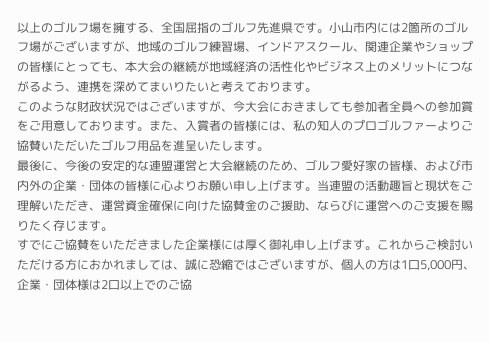以上のゴルフ場を擁する、全国屈指のゴルフ先進県です。小山市内には2箇所のゴルフ場がございますが、地域のゴルフ練習場、インドアスクール、関連企業やショップの皆様にとっても、本大会の継続が地域経済の活性化やビジネス上のメリットにつながるよう、連携を深めてまいりたいと考えております。
このような財政状況ではございますが、今大会におきましても参加者全員への参加賞をご用意しております。また、入賞者の皆様には、私の知人のプロゴルファーよりご協賛いただいたゴルフ用品を進呈いたします。
最後に、今後の安定的な連盟運営と大会継続のため、ゴルフ愛好家の皆様、および市内外の企業・団体の皆様に心よりお願い申し上げます。当連盟の活動趣旨と現状をご理解いただき、運営資金確保に向けた協賛金のご援助、ならびに運営へのご支援を賜りたく存じます。
すでにご協賛をいただきました企業様には厚く御礼申し上げます。これからご検討いただける方におかれましては、誠に恐縮ではございますが、個人の方は1口5,000円、企業・団体様は2口以上でのご協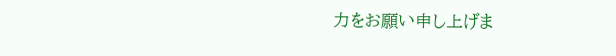力をお願い申し上げま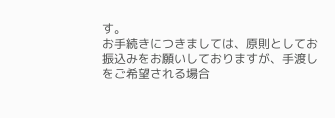す。
お手続きにつきましては、原則としてお振込みをお願いしておりますが、手渡しをご希望される場合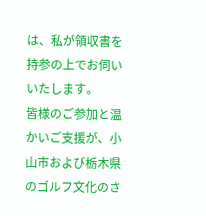は、私が領収書を持参の上でお伺いいたします。
皆様のご参加と温かいご支援が、小山市および栃木県のゴルフ文化のさ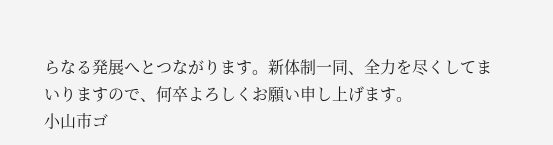らなる発展へとつながります。新体制一同、全力を尽くしてまいりますので、何卒よろしくお願い申し上げます。
小山市ゴ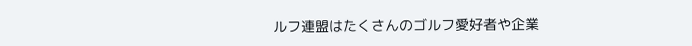ルフ連盟はたくさんのゴルフ愛好者や企業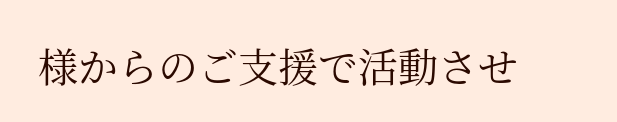様からのご支援で活動させ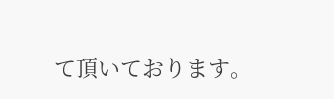て頂いております。